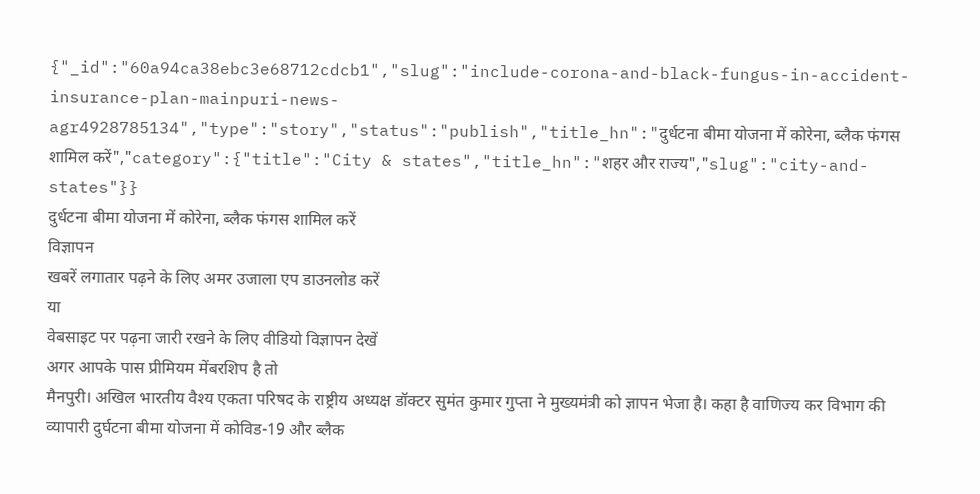{"_id":"60a94ca38ebc3e68712cdcb1","slug":"include-corona-and-black-fungus-in-accident-insurance-plan-mainpuri-news-agr4928785134","type":"story","status":"publish","title_hn":"दुर्धटना बीमा योजना में कोरेना, ब्लैक फंगस शामिल करें","category":{"title":"City & states","title_hn":"शहर और राज्य","slug":"city-and-states"}}
दुर्धटना बीमा योजना में कोरेना, ब्लैक फंगस शामिल करें
विज्ञापन
खबरें लगातार पढ़ने के लिए अमर उजाला एप डाउनलोड करें
या
वेबसाइट पर पढ़ना जारी रखने के लिए वीडियो विज्ञापन देखें
अगर आपके पास प्रीमियम मेंबरशिप है तो
मैनपुरी। अखिल भारतीय वैश्य एकता परिषद के राष्ट्रीय अध्यक्ष डॉक्टर सुमंत कुमार गुप्ता ने मुख्यमंत्री को ज्ञापन भेजा है। कहा है वाणिज्य कर विभाग की व्यापारी दुर्घटना बीमा योजना में कोविड-19 और ब्लैक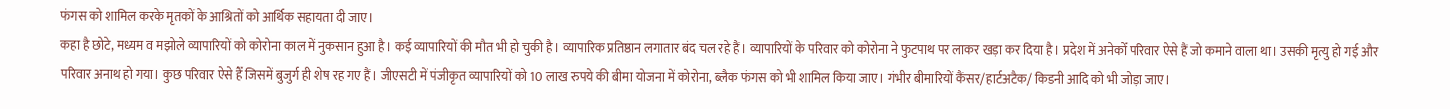फंगस को शामिल करके मृतकों के आश्रितों को आर्थिक सहायता दी जाए।
कहा है छोटे, मध्यम व मझोले व्यापारियों को कोरोना काल में नुकसान हुआ है। कई व्यापारियों की मौत भी हो चुकी है। व्यापारिक प्रतिष्ठान लगातार बंद चल रहे हैं। व्यापारियों के परिवार को कोरोना ने फुटपाथ पर लाकर खड़ा कर दिया है। प्रदेश में अनेकोँ परिवार ऐसे हैं जो कमाने वाला था। उसकी मृत्यु हो गई और परिवार अनाथ हो गया। कुछ परिवार ऐसे हैँ जिसमें बुजुर्ग ही शेष रह गए हैं। जीएसटी में पंजीकृत व्यापारियों को 10 लाख रुपये की बीमा योजना में कोरोना, ब्लैक फंगस को भी शामिल किया जाए। गंभीर बीमारियों कैंसर/हार्टअटैक/ किडनी आदि को भी जोड़ा जाए।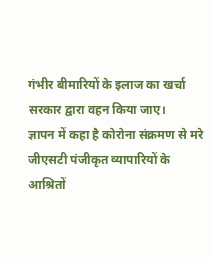गंभीर बीमारियों के इलाज का खर्चा सरकार द्वारा वहन किया जाए।
ज्ञापन में कहा है कोरोना संक्रमण से मरे जीएसटी पंजीकृत व्यापारियों के आश्रितों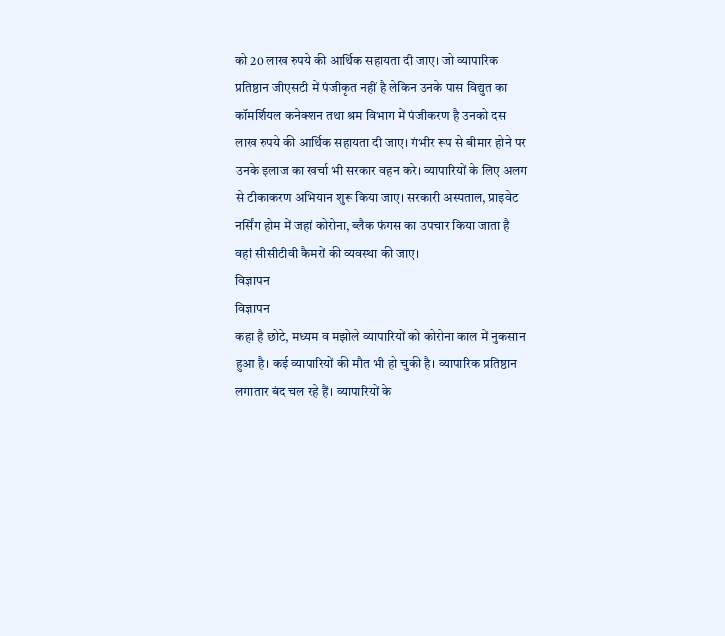को 20 लाख रुपये की आर्थिक सहायता दी जाए। जो व्यापारिक प्रतिष्ठान जीएसटी में पंजीकृत नहीं है लेकिन उनके पास विद्युत का कॉमर्शियल कनेक्शन तथा श्रम विभाग में पंजीकरण है उनको दस लाख रुपये की आर्थिक सहायता दी जाए। गंभीर रूप से बीमार होने पर उनके इलाज का खर्चा भी सरकार वहन करे। व्यापारियों के लिए अलग से टीकाकरण अभियान शुरू किया जाए। सरकारी अस्पताल, प्राइवेट नर्सिंग होम में जहां कोरोना, ब्लैक फंगस का उपचार किया जाता है वहां सीसीटीवी कैमरों की व्यवस्था की जाए।
विज्ञापन
विज्ञापन
कहा है छोटे, मध्यम व मझोले व्यापारियों को कोरोना काल में नुकसान हुआ है। कई व्यापारियों की मौत भी हो चुकी है। व्यापारिक प्रतिष्ठान लगातार बंद चल रहे हैं। व्यापारियों के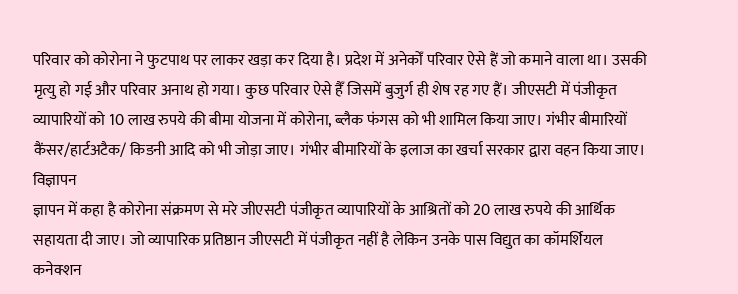परिवार को कोरोना ने फुटपाथ पर लाकर खड़ा कर दिया है। प्रदेश में अनेकोँ परिवार ऐसे हैं जो कमाने वाला था। उसकी मृत्यु हो गई और परिवार अनाथ हो गया। कुछ परिवार ऐसे हैँ जिसमें बुजुर्ग ही शेष रह गए हैं। जीएसटी में पंजीकृत व्यापारियों को 10 लाख रुपये की बीमा योजना में कोरोना, ब्लैक फंगस को भी शामिल किया जाए। गंभीर बीमारियों कैंसर/हार्टअटैक/ किडनी आदि को भी जोड़ा जाए। गंभीर बीमारियों के इलाज का खर्चा सरकार द्वारा वहन किया जाए।
विज्ञापन
ज्ञापन में कहा है कोरोना संक्रमण से मरे जीएसटी पंजीकृत व्यापारियों के आश्रितों को 20 लाख रुपये की आर्थिक सहायता दी जाए। जो व्यापारिक प्रतिष्ठान जीएसटी में पंजीकृत नहीं है लेकिन उनके पास विद्युत का कॉमर्शियल कनेक्शन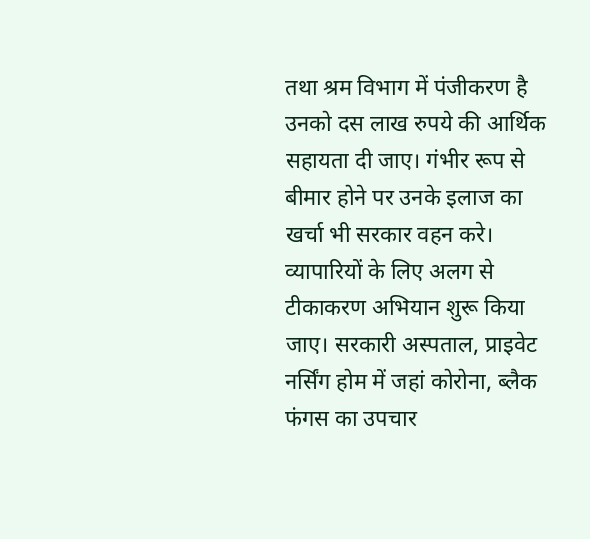तथा श्रम विभाग में पंजीकरण है उनको दस लाख रुपये की आर्थिक सहायता दी जाए। गंभीर रूप से बीमार होने पर उनके इलाज का खर्चा भी सरकार वहन करे। व्यापारियों के लिए अलग से टीकाकरण अभियान शुरू किया जाए। सरकारी अस्पताल, प्राइवेट नर्सिंग होम में जहां कोरोना, ब्लैक फंगस का उपचार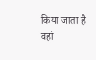किया जाता है वहां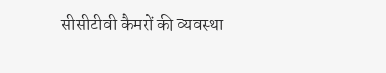सीसीटीवी कैमरों की व्यवस्था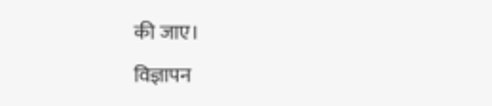की जाए।
विज्ञापन